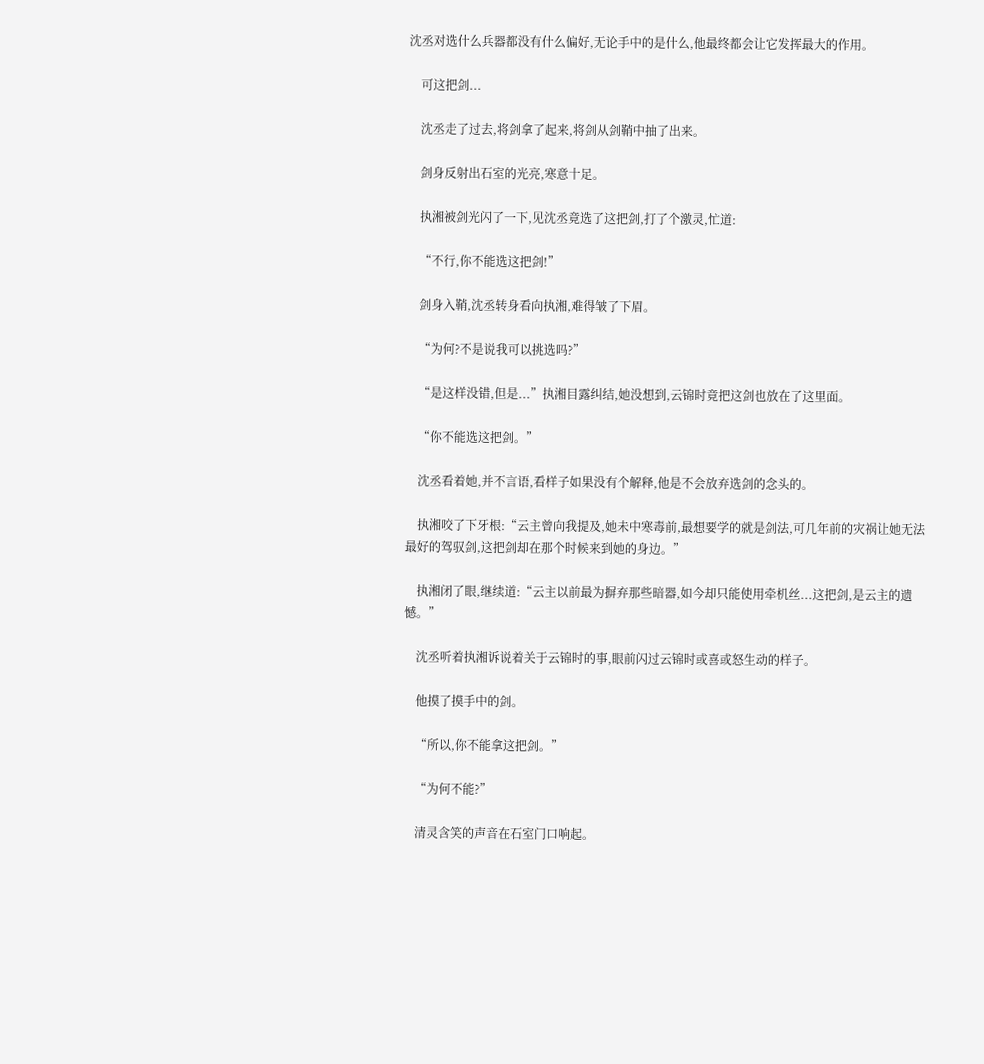沈丞对选什么兵器都没有什么偏好,无论手中的是什么,他最终都会让它发挥最大的作用。

    可这把剑...

    沈丞走了过去,将剑拿了起来,将剑从剑鞘中抽了出来。

    剑身反射出石室的光亮,寒意十足。

    执湘被剑光闪了一下,见沈丞竟选了这把剑,打了个激灵,忙道:

    “不行,你不能选这把剑!”

    剑身入鞘,沈丞转身看向执湘,难得皱了下眉。

    “为何?不是说我可以挑选吗?”

    “是这样没错,但是...”执湘目露纠结,她没想到,云锦时竟把这剑也放在了这里面。

    “你不能选这把剑。”

    沈丞看着她,并不言语,看样子如果没有个解释,他是不会放弃选剑的念头的。

    执湘咬了下牙根:“云主曾向我提及,她未中寒毒前,最想要学的就是剑法,可几年前的灾祸让她无法最好的驾驭剑,这把剑却在那个时候来到她的身边。”

    执湘闭了眼,继续道:“云主以前最为摒弃那些暗器,如今却只能使用牵机丝...这把剑,是云主的遗憾。”

    沈丞听着执湘诉说着关于云锦时的事,眼前闪过云锦时或喜或怒生动的样子。

    他摸了摸手中的剑。

    “所以,你不能拿这把剑。”

    “为何不能?”

    清灵含笑的声音在石室门口响起。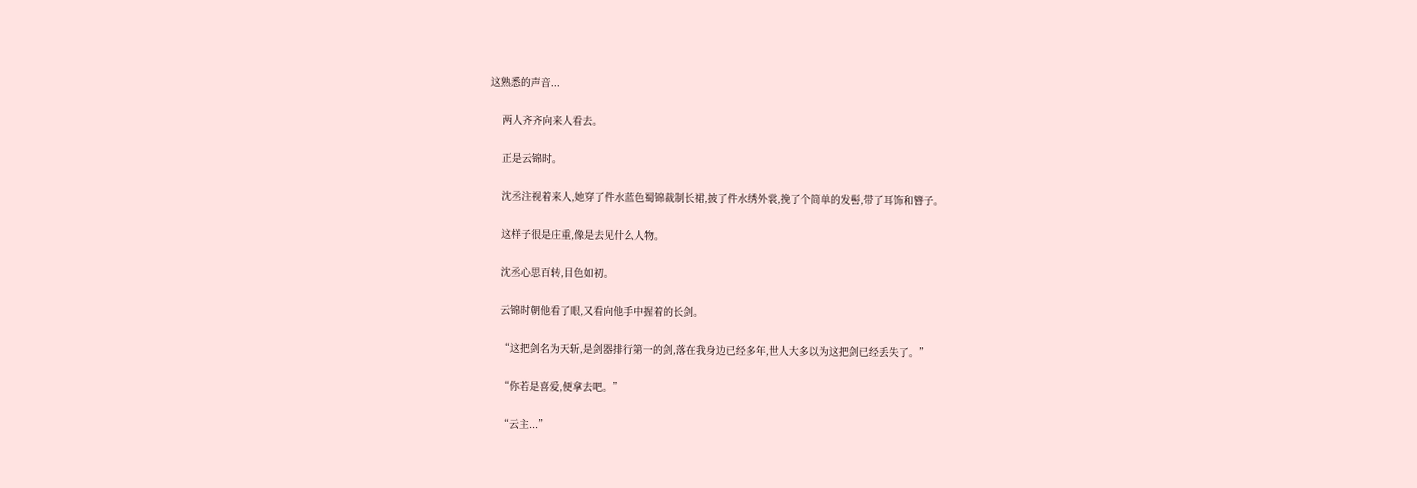这熟悉的声音...

    两人齐齐向来人看去。

    正是云锦时。

    沈丞注视着来人,她穿了件水蓝色蜀锦裁制长裙,披了件水绣外裳,挽了个简单的发髻,带了耳饰和簪子。

    这样子很是庄重,像是去见什么人物。

    沈丞心思百转,目色如初。

    云锦时朝他看了眼,又看向他手中握着的长剑。

    “这把剑名为天斩,是剑器排行第一的剑,落在我身边已经多年,世人大多以为这把剑已经丢失了。”

    “你若是喜爱,便拿去吧。”

    “云主...”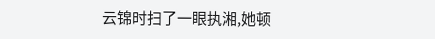云锦时扫了一眼执湘,她顿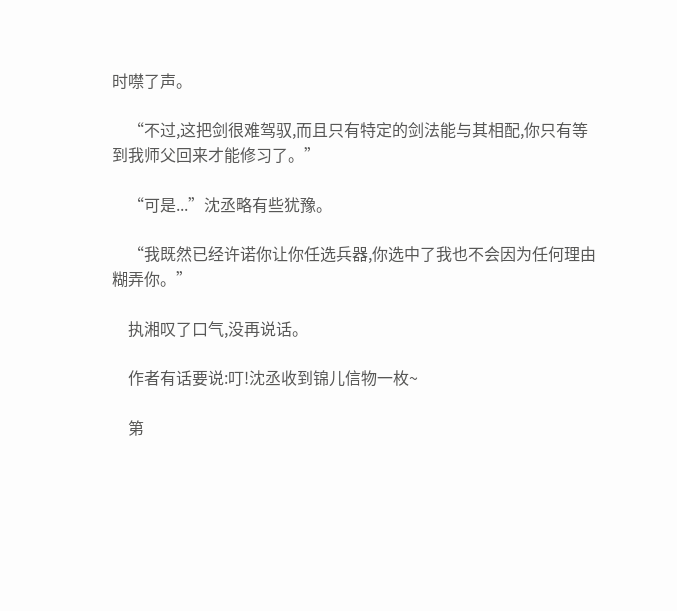时噤了声。

    “不过,这把剑很难驾驭,而且只有特定的剑法能与其相配,你只有等到我师父回来才能修习了。”

    “可是...”沈丞略有些犹豫。

    “我既然已经许诺你让你任选兵器,你选中了我也不会因为任何理由糊弄你。”

    执湘叹了口气,没再说话。

    作者有话要说:叮!沈丞收到锦儿信物一枚~

    第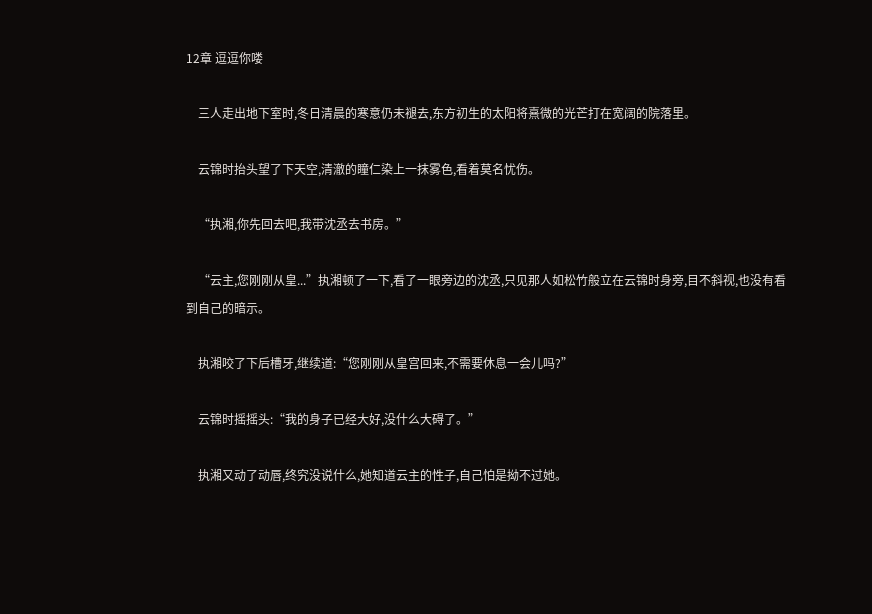12章 逗逗你喽

    三人走出地下室时,冬日清晨的寒意仍未褪去,东方初生的太阳将熹微的光芒打在宽阔的院落里。

    云锦时抬头望了下天空,清澈的瞳仁染上一抹雾色,看着莫名忧伤。

    “执湘,你先回去吧,我带沈丞去书房。”

    “云主,您刚刚从皇...”执湘顿了一下,看了一眼旁边的沈丞,只见那人如松竹般立在云锦时身旁,目不斜视,也没有看到自己的暗示。

    执湘咬了下后槽牙,继续道:“您刚刚从皇宫回来,不需要休息一会儿吗?”

    云锦时摇摇头:“我的身子已经大好,没什么大碍了。”

    执湘又动了动唇,终究没说什么,她知道云主的性子,自己怕是拗不过她。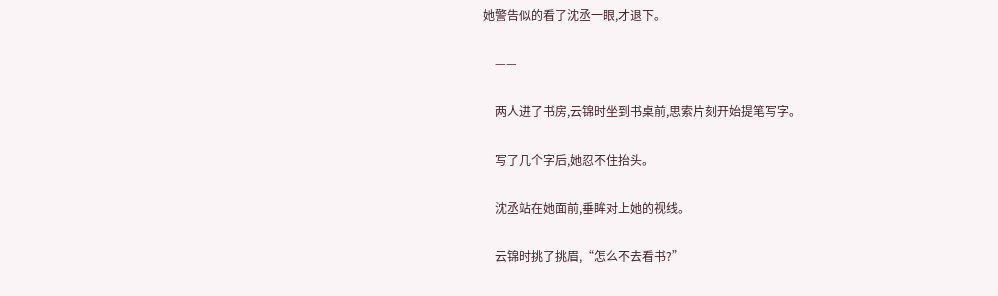她警告似的看了沈丞一眼,才退下。

    ——

    两人进了书房,云锦时坐到书桌前,思索片刻开始提笔写字。

    写了几个字后,她忍不住抬头。

    沈丞站在她面前,垂眸对上她的视线。

    云锦时挑了挑眉,“怎么不去看书?”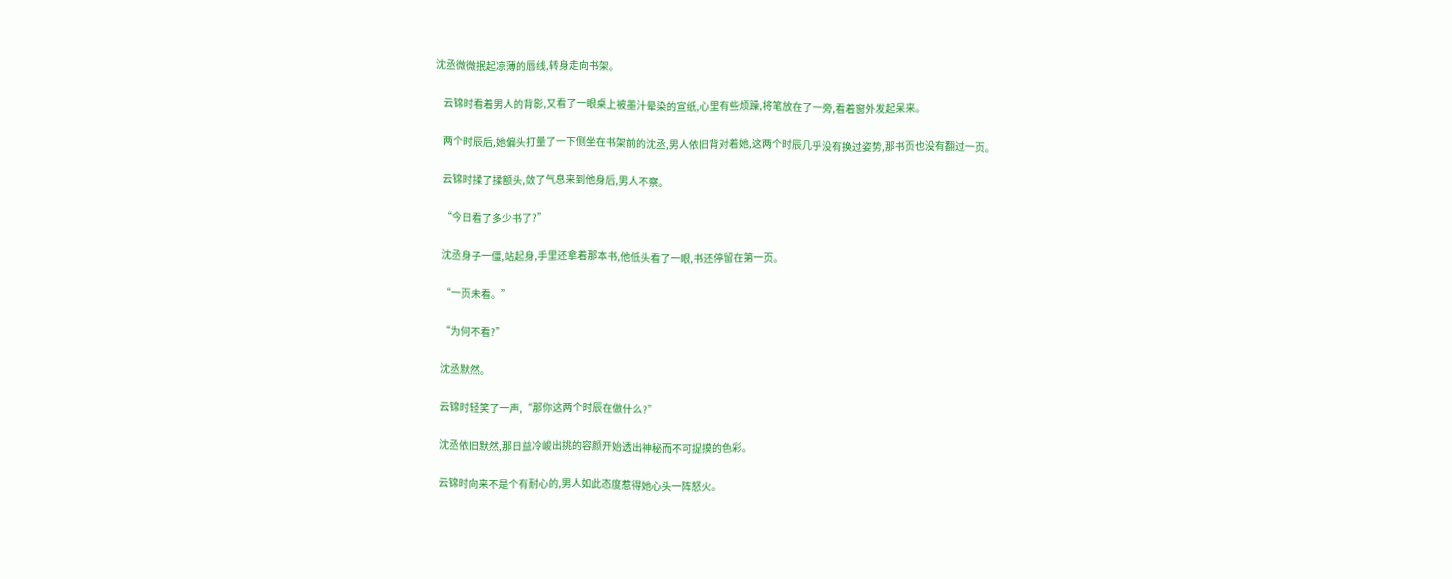沈丞微微抿起凉薄的唇线,转身走向书架。

    云锦时看着男人的背影,又看了一眼桌上被墨汁晕染的宣纸,心里有些烦躁,将笔放在了一旁,看着窗外发起呆来。

    两个时辰后,她偏头打量了一下侧坐在书架前的沈丞,男人依旧背对着她,这两个时辰几乎没有换过姿势,那书页也没有翻过一页。

    云锦时揉了揉额头,敛了气息来到他身后,男人不察。

    “今日看了多少书了?”

    沈丞身子一僵,站起身,手里还拿着那本书,他低头看了一眼,书还停留在第一页。

    “一页未看。”

    “为何不看?”

    沈丞默然。

    云锦时轻笑了一声,“那你这两个时辰在做什么?”

    沈丞依旧默然,那日益冷峻出挑的容颜开始透出神秘而不可捉摸的色彩。

    云锦时向来不是个有耐心的,男人如此态度惹得她心头一阵怒火。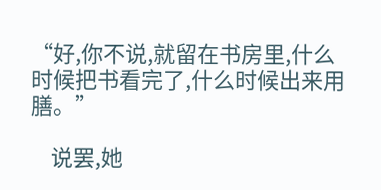“好,你不说,就留在书房里,什么时候把书看完了,什么时候出来用膳。”

    说罢,她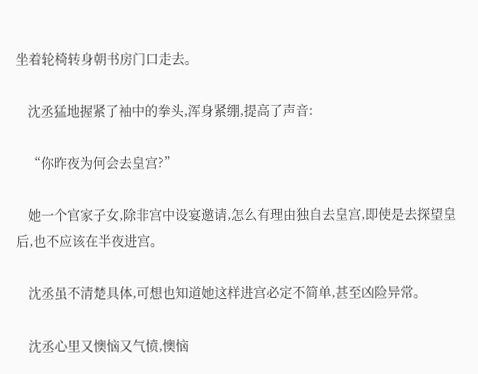坐着轮椅转身朝书房门口走去。

    沈丞猛地握紧了袖中的拳头,浑身紧绷,提高了声音:

    “你昨夜为何会去皇宫?”

    她一个官家子女,除非宫中设宴邀请,怎么有理由独自去皇宫,即使是去探望皇后,也不应该在半夜进宫。

    沈丞虽不清楚具体,可想也知道她这样进宫必定不简单,甚至凶险异常。

    沈丞心里又懊恼又气愤,懊恼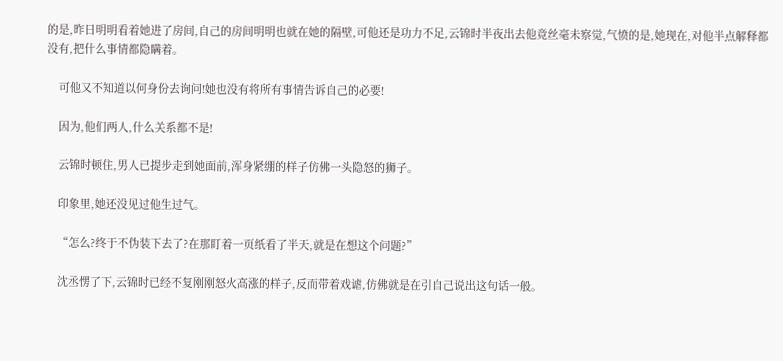的是,昨日明明看着她进了房间,自己的房间明明也就在她的隔壁,可他还是功力不足,云锦时半夜出去他竟丝毫未察觉,气愤的是,她现在,对他半点解释都没有,把什么事情都隐瞒着。

    可他又不知道以何身份去询问!她也没有将所有事情告诉自己的必要!

    因为,他们两人,什么关系都不是!

    云锦时顿住,男人已提步走到她面前,浑身紧绷的样子仿佛一头隐怒的狮子。

    印象里,她还没见过他生过气。

    “怎么?终于不伪装下去了?在那盯着一页纸看了半天,就是在想这个问题?”

    沈丞愣了下,云锦时已经不复刚刚怒火高涨的样子,反而带着戏谑,仿佛就是在引自己说出这句话一般。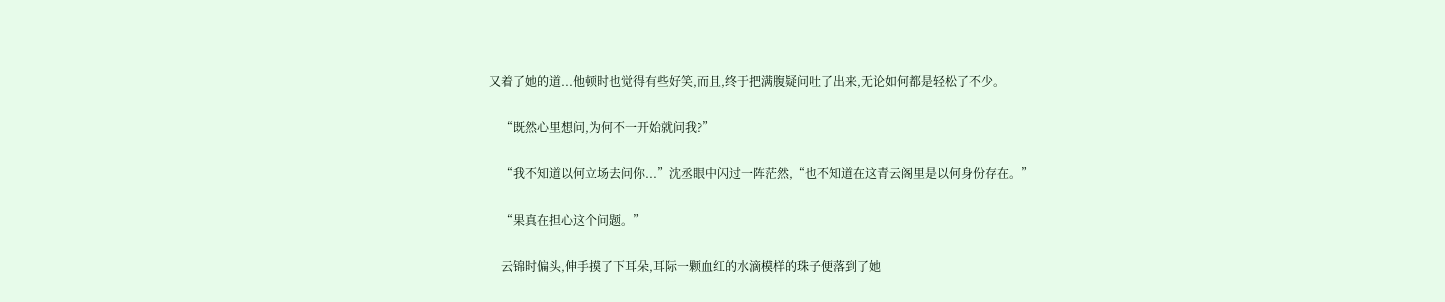又着了她的道...他顿时也觉得有些好笑,而且,终于把满腹疑问吐了出来,无论如何都是轻松了不少。

    “既然心里想问,为何不一开始就问我?”

    “我不知道以何立场去问你...”沈丞眼中闪过一阵茫然,“也不知道在这青云阁里是以何身份存在。”

    “果真在担心这个问题。”

    云锦时偏头,伸手摸了下耳朵,耳际一颗血红的水滴模样的珠子便落到了她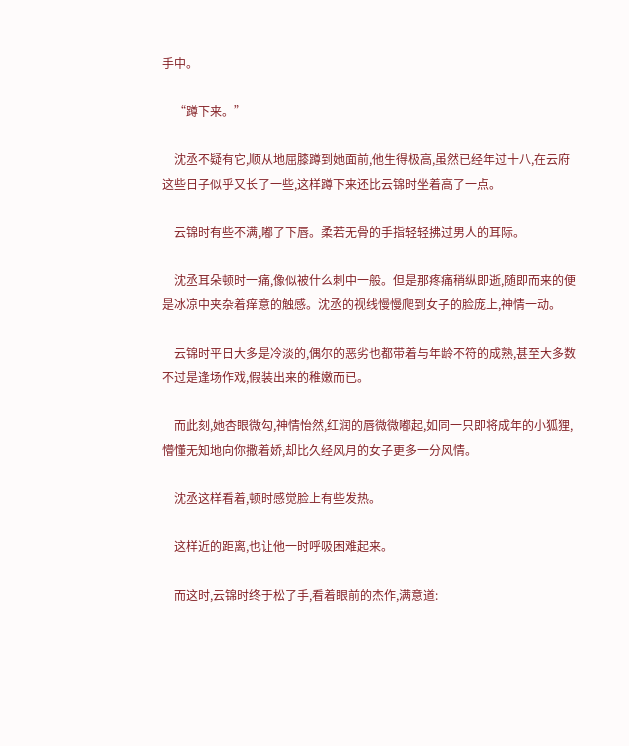手中。

    “蹲下来。”

    沈丞不疑有它,顺从地屈膝蹲到她面前,他生得极高,虽然已经年过十八,在云府这些日子似乎又长了一些,这样蹲下来还比云锦时坐着高了一点。

    云锦时有些不满,嘟了下唇。柔若无骨的手指轻轻拂过男人的耳际。

    沈丞耳朵顿时一痛,像似被什么刺中一般。但是那疼痛稍纵即逝,随即而来的便是冰凉中夹杂着痒意的触感。沈丞的视线慢慢爬到女子的脸庞上,神情一动。

    云锦时平日大多是冷淡的,偶尔的恶劣也都带着与年龄不符的成熟,甚至大多数不过是逢场作戏,假装出来的稚嫩而已。

    而此刻,她杏眼微勾,神情怡然,红润的唇微微嘟起,如同一只即将成年的小狐狸,懵懂无知地向你撒着娇,却比久经风月的女子更多一分风情。

    沈丞这样看着,顿时感觉脸上有些发热。

    这样近的距离,也让他一时呼吸困难起来。

    而这时,云锦时终于松了手,看着眼前的杰作,满意道: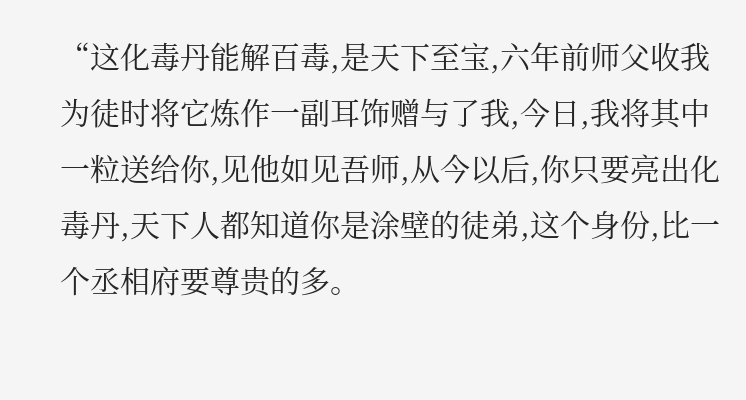“这化毒丹能解百毒,是天下至宝,六年前师父收我为徒时将它炼作一副耳饰赠与了我,今日,我将其中一粒送给你,见他如见吾师,从今以后,你只要亮出化毒丹,天下人都知道你是涂壁的徒弟,这个身份,比一个丞相府要尊贵的多。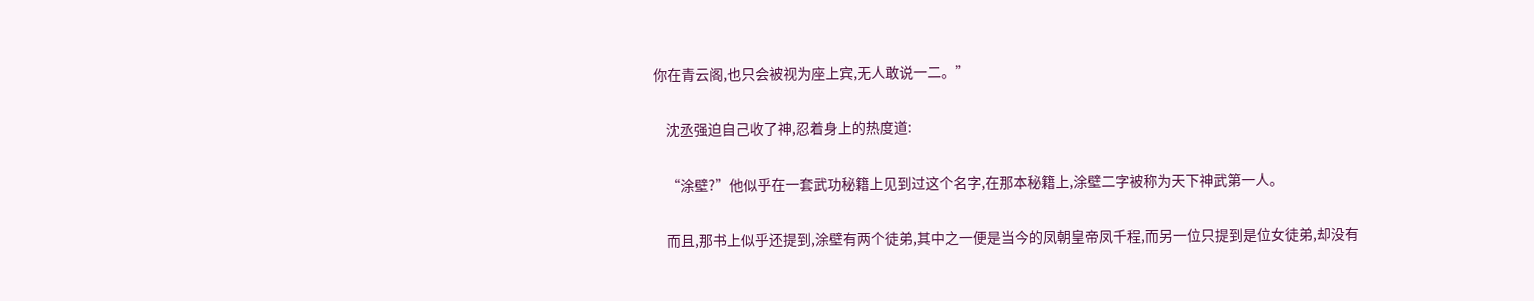你在青云阁,也只会被视为座上宾,无人敢说一二。”

    沈丞强迫自己收了神,忍着身上的热度道:

    “涂壁?”他似乎在一套武功秘籍上见到过这个名字,在那本秘籍上,涂壁二字被称为天下神武第一人。

    而且,那书上似乎还提到,涂壁有两个徒弟,其中之一便是当今的凤朝皇帝凤千程,而另一位只提到是位女徒弟,却没有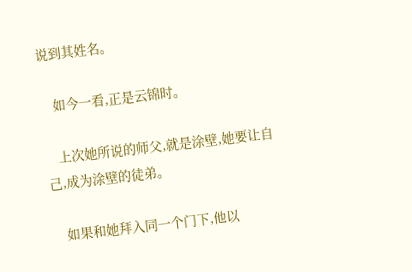说到其姓名。

    如今一看,正是云锦时。

    上次她所说的师父,就是涂壁,她要让自己,成为涂壁的徒弟。

    如果和她拜入同一个门下,他以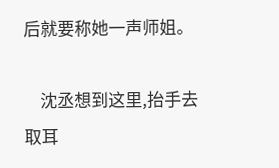后就要称她一声师姐。

    沈丞想到这里,抬手去取耳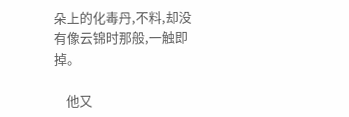朵上的化毒丹,不料,却没有像云锦时那般,一触即掉。

    他又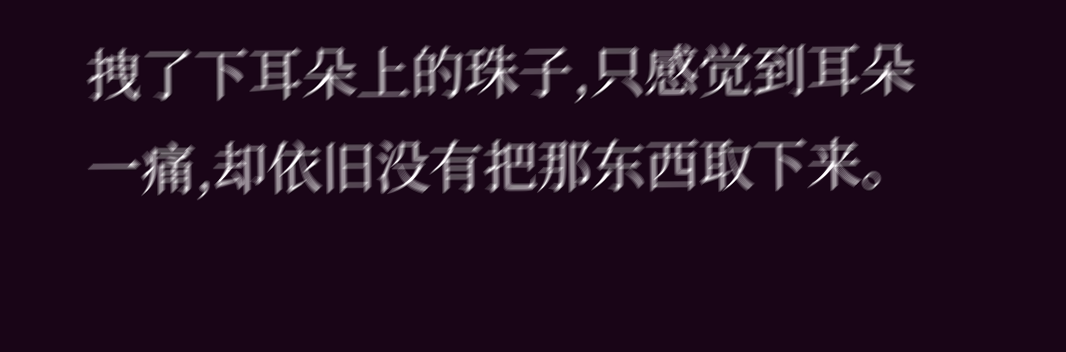拽了下耳朵上的珠子,只感觉到耳朵一痛,却依旧没有把那东西取下来。